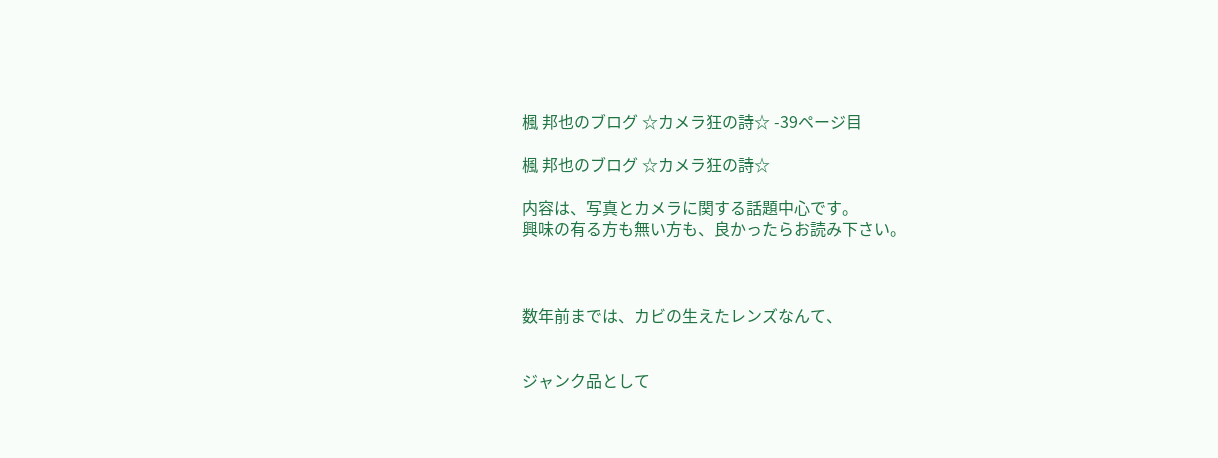楓 邦也のブログ ☆カメラ狂の詩☆ -39ページ目

楓 邦也のブログ ☆カメラ狂の詩☆

内容は、写真とカメラに関する話題中心です。
興味の有る方も無い方も、良かったらお読み下さい。



数年前までは、カビの生えたレンズなんて、


ジャンク品として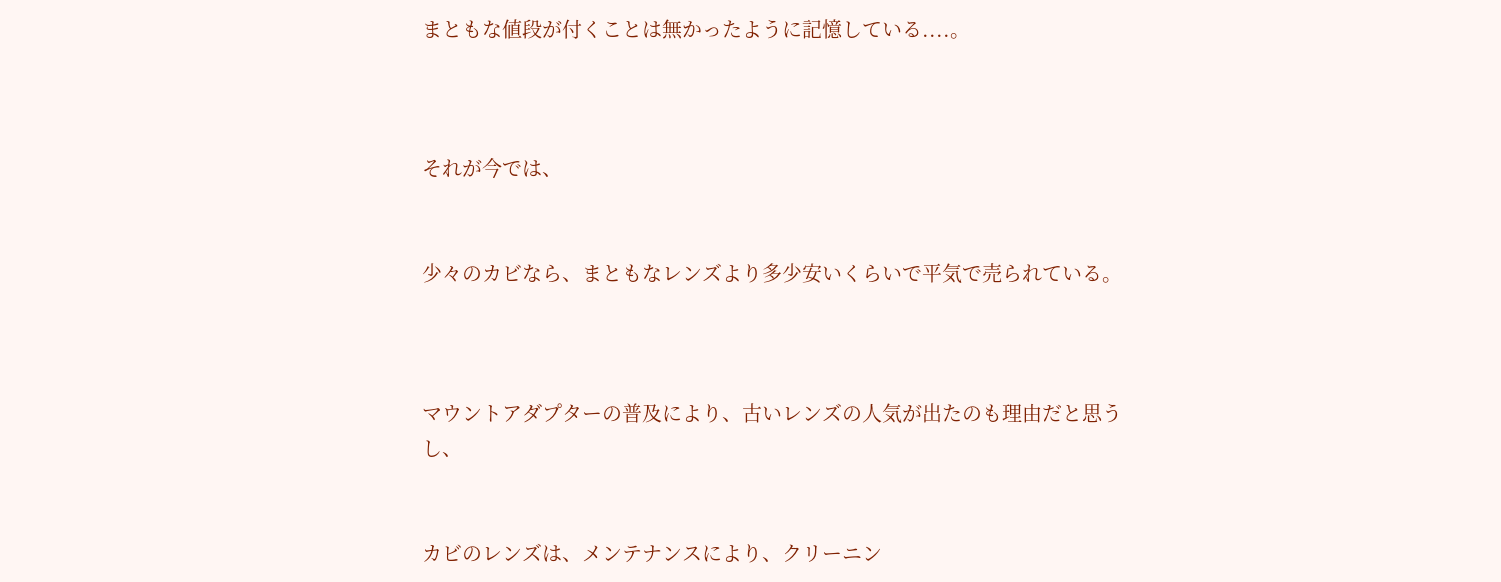まともな値段が付くことは無かったように記憶している....。



それが今では、


少々のカビなら、まともなレンズより多少安いくらいで平気で売られている。



マウントアダプターの普及により、古いレンズの人気が出たのも理由だと思うし、


カビのレンズは、メンテナンスにより、クリーニン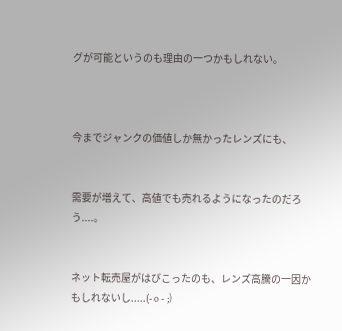グが可能というのも理由の一つかもしれない。



今までジャンクの価値しか無かったレンズにも、


需要が増えて、高値でも売れるようになったのだろう....。


ネット転売屋がはびこったのも、レンズ高騰の一因かもしれないし.....(- o - ;)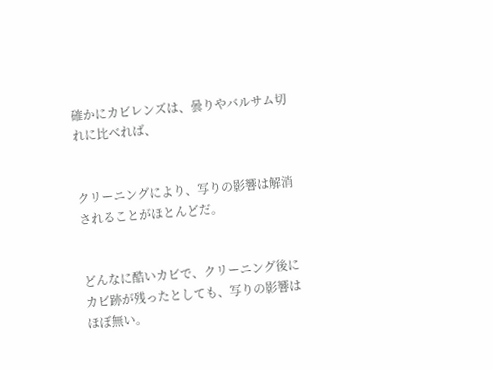確かにカビレンズは、曇りやバルサム切れに比べれば、


クリーニングにより、写りの影響は解消されることがほとんどだ。


どんなに酷いカビで、クリーニング後にカビ跡が残ったとしても、写りの影響はほぼ無い。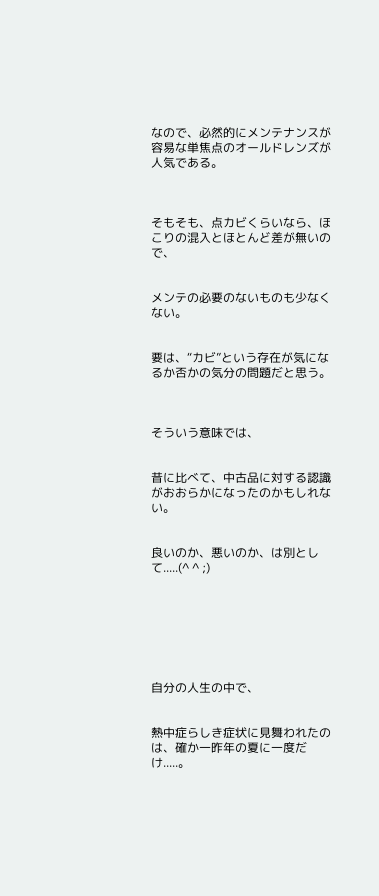なので、必然的にメンテナンスが容易な単焦点のオールドレンズが人気である。



そもそも、点カビくらいなら、ほこりの混入とほとんど差が無いので、


メンテの必要のないものも少なくない。


要は、“カビ”という存在が気になるか否かの気分の問題だと思う。



そういう意味では、


昔に比べて、中古品に対する認識がおおらかになったのかもしれない。


良いのか、悪いのか、は別として.....(^ ^ ;)







自分の人生の中で、


熱中症らしき症状に見舞われたのは、確か一昨年の夏に一度だけ.....。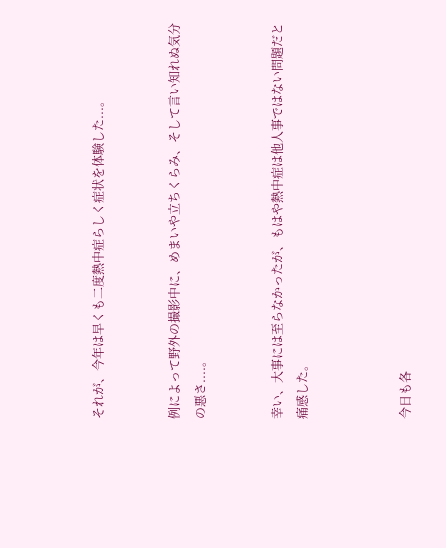それが、今年は早くも二度熱中症らしく症状を体験した...。


例によって野外の撮影中に、めまいや立ちくらみ、そして言い知れぬ気分の悪さ....。


幸い、大事には至らなかったが、もはや熱中症は他人事ではない問題だと痛感した。



今日も各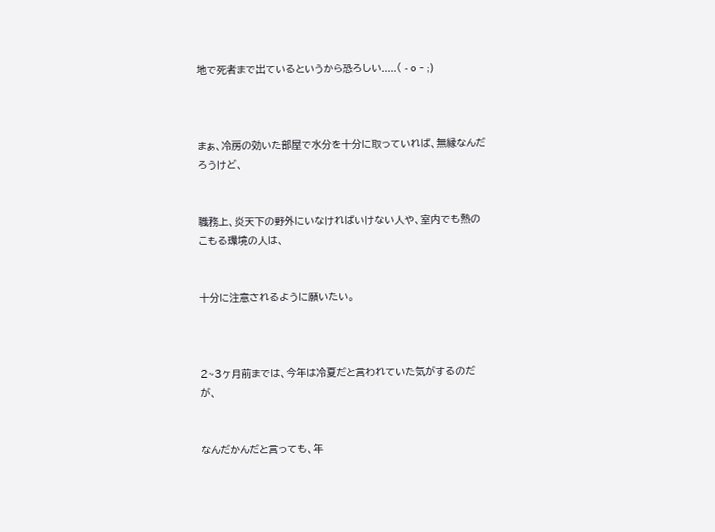地で死者まで出ているというから恐ろしい.....( - o - ;)



まぁ、冷房の効いた部屋で水分を十分に取っていれば、無縁なんだろうけど、


職務上、炎天下の野外にいなければいけない人や、室内でも熱のこもる環境の人は、


十分に注意されるように願いたい。



2~3ヶ月前までは、今年は冷夏だと言われていた気がするのだが、


なんだかんだと言っても、年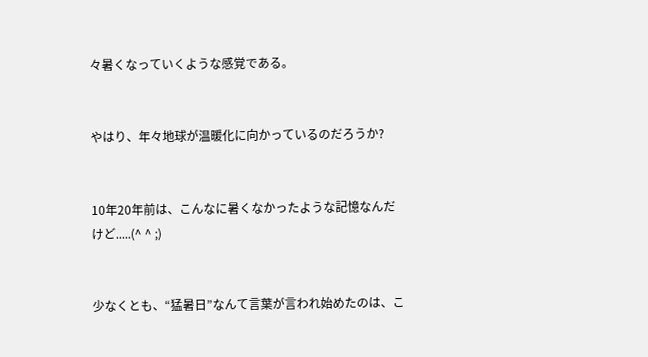々暑くなっていくような感覚である。


やはり、年々地球が温暖化に向かっているのだろうか?


10年20年前は、こんなに暑くなかったような記憶なんだけど.....(^ ^ ;)


少なくとも、“猛暑日”なんて言葉が言われ始めたのは、こ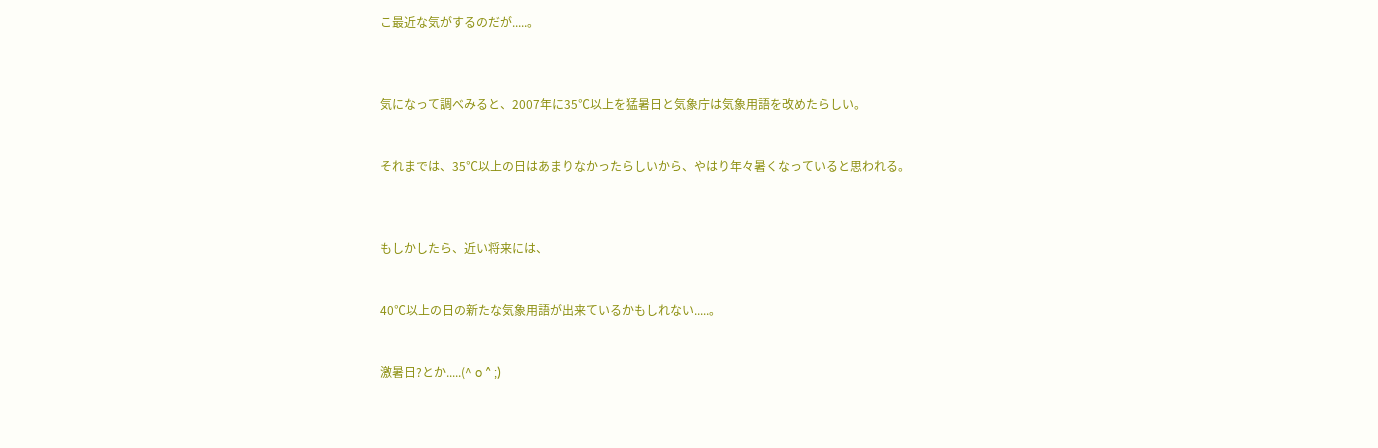こ最近な気がするのだが.....。



気になって調べみると、2007年に35℃以上を猛暑日と気象庁は気象用語を改めたらしい。


それまでは、35℃以上の日はあまりなかったらしいから、やはり年々暑くなっていると思われる。



もしかしたら、近い将来には、


40℃以上の日の新たな気象用語が出来ているかもしれない.....。


激暑日?とか.....(^ o ^ ;)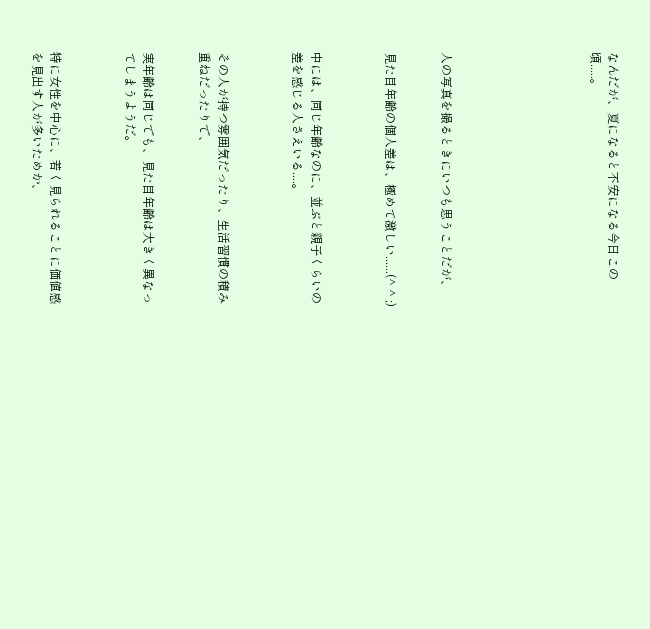なんだが、夏になると不安になる今日この頃.....。







人の写真を撮るときにいつも思うことだが、


見た目年齢の個人差は、極めて激しい......(^ ^ ;)



中には、同じ年齢なのに、並ぶと親子くらいの差を感じる人さえいる....。



その人が持つ雰囲気だったり、生活習慣の積み重ねだったりで、


実年齢は同じでも、見た目年齢は大きく異なってしまうようだ。



特に女性を中心に、若く見られることに価値感を見出す人が多いためか、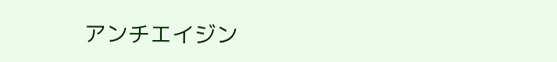アンチエイジン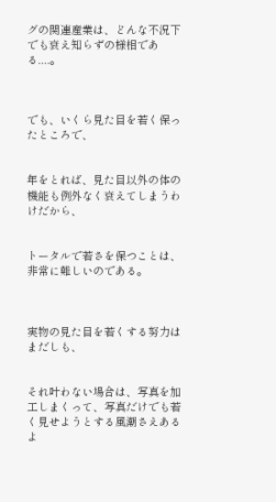グの関連産業は、どんな不況下でも衰え知らずの様相である....。



でも、いくら見た目を若く保ったところで、


年をとれば、見た目以外の体の機能も例外なく衰えてしまうわけだから、


トータルで若さを保つことは、非常に難しいのである。



実物の見た目を若くする努力はまだしも、


それ叶わない場合は、写真を加工しまくって、写真だけでも若く見せようとする風潮さえあるよ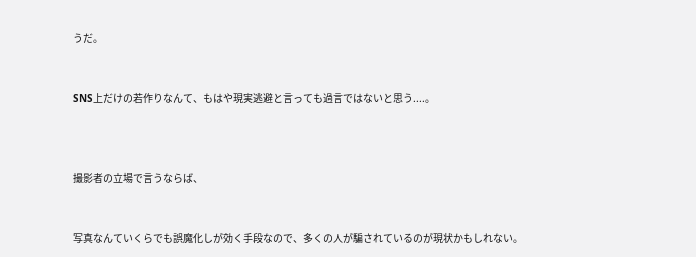うだ。


SNS上だけの若作りなんて、もはや現実逃避と言っても過言ではないと思う....。



撮影者の立場で言うならば、


写真なんていくらでも誤魔化しが効く手段なので、多くの人が騙されているのが現状かもしれない。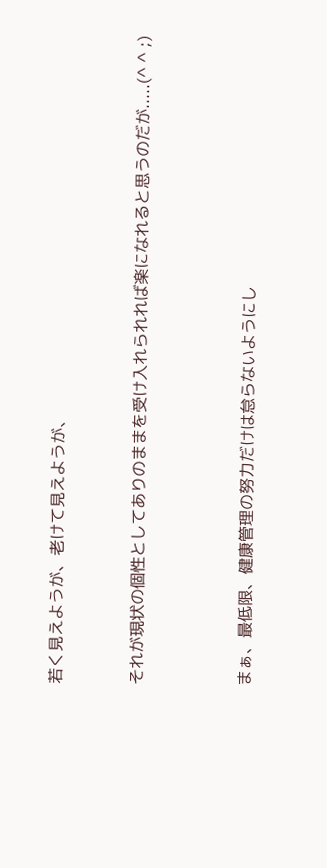若く見えようが、老けて見えようが、


それが現状の個性としてありのままを受け入れられれば楽になれると思うのだが.....(^ ^ ;)



まぁ、最低限、健康管理の努力だけは怠らないようにし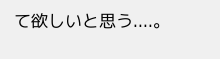て欲しいと思う....。